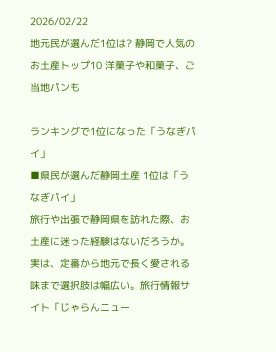2026/02/22
地元民が選んだ1位は? 静岡で人気のお土産トップ10 洋菓子や和菓子、ご当地パンも

ランキングで1位になった「うなぎパイ」
■県民が選んだ静岡土産 1位は「うなぎパイ」
旅行や出張で静岡県を訪れた際、お土産に迷った経験はないだろうか。実は、定番から地元で長く愛される味まで選択肢は幅広い。旅行情報サイト「じゃらんニュー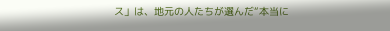ス」は、地元の人たちが選んだ“本当に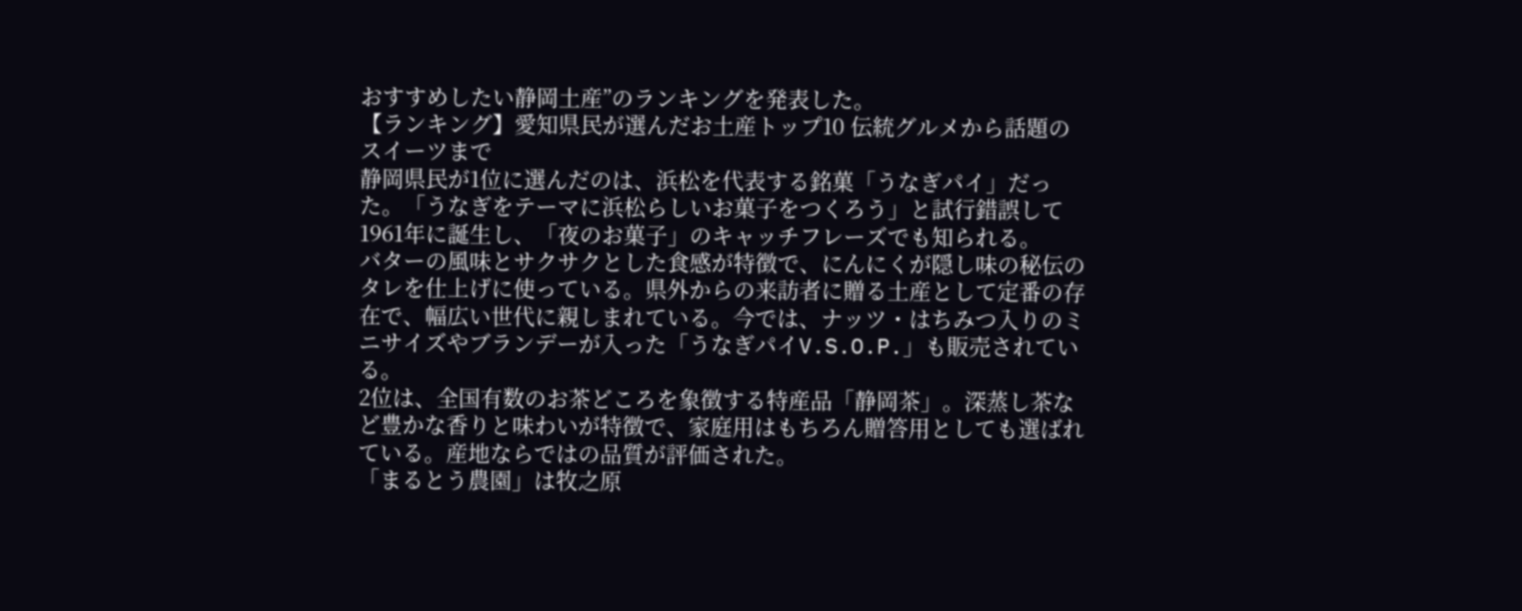おすすめしたい静岡土産”のランキングを発表した。
【ランキング】愛知県民が選んだお土産トップ10 伝統グルメから話題のスイーツまで
静岡県民が1位に選んだのは、浜松を代表する銘菓「うなぎパイ」だった。「うなぎをテーマに浜松らしいお菓子をつくろう」と試行錯誤して1961年に誕生し、「夜のお菓子」のキャッチフレーズでも知られる。
バターの風味とサクサクとした食感が特徴で、にんにくが隠し味の秘伝のタレを仕上げに使っている。県外からの来訪者に贈る土産として定番の存在で、幅広い世代に親しまれている。今では、ナッツ・はちみつ入りのミニサイズやブランデーが入った「うなぎパイV.S.O.P.」も販売されている。
2位は、全国有数のお茶どころを象徴する特産品「静岡茶」。深蒸し茶など豊かな香りと味わいが特徴で、家庭用はもちろん贈答用としても選ばれている。産地ならではの品質が評価された。
「まるとう農園」は牧之原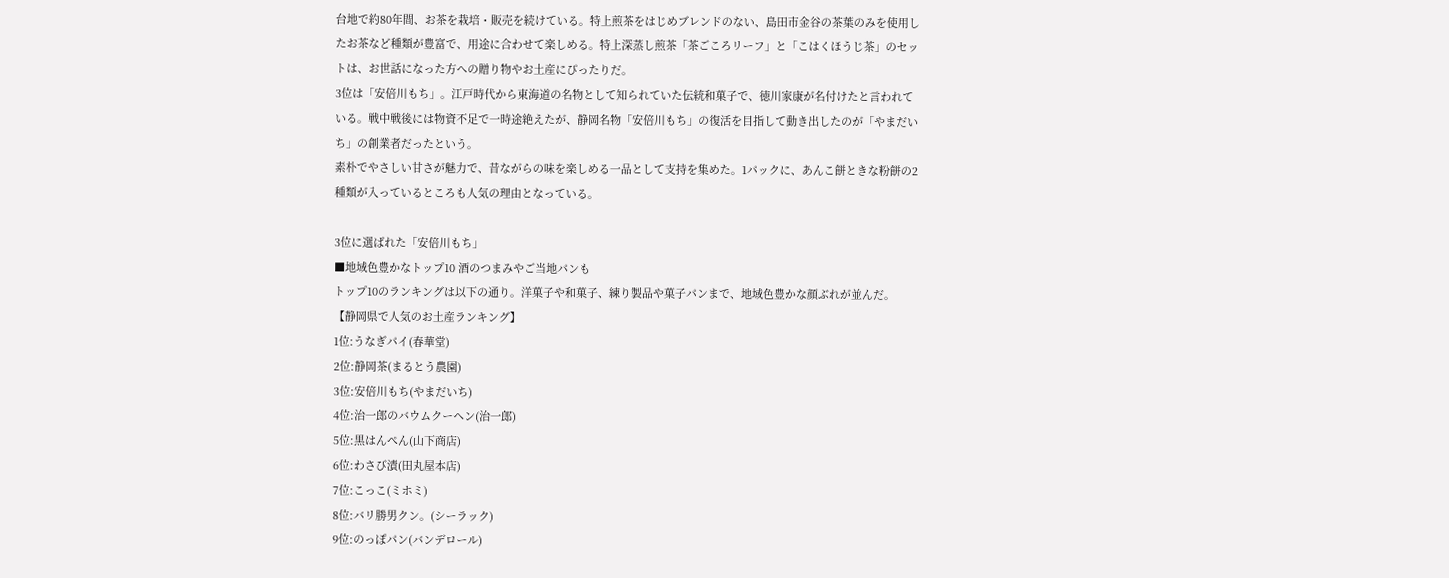台地で約80年間、お茶を栽培・販売を続けている。特上煎茶をはじめブレンドのない、島田市金谷の茶葉のみを使用したお茶など種類が豊富で、用途に合わせて楽しめる。特上深蒸し煎茶「茶ごころリーフ」と「こはくほうじ茶」のセットは、お世話になった方への贈り物やお土産にぴったりだ。
3位は「安倍川もち」。江戸時代から東海道の名物として知られていた伝統和菓子で、徳川家康が名付けたと言われている。戦中戦後には物資不足で一時途絶えたが、静岡名物「安倍川もち」の復活を目指して動き出したのが「やまだいち」の創業者だったという。
素朴でやさしい甘さが魅力で、昔ながらの味を楽しめる一品として支持を集めた。1パックに、あんこ餅ときな粉餅の2種類が入っているところも人気の理由となっている。

3位に選ばれた「安倍川もち」
■地域色豊かなトップ10 酒のつまみやご当地パンも
トップ10のランキングは以下の通り。洋菓子や和菓子、練り製品や菓子パンまで、地域色豊かな顔ぶれが並んだ。
【静岡県で人気のお土産ランキング】
1位:うなぎパイ(春華堂)
2位:静岡茶(まるとう農園)
3位:安倍川もち(やまだいち)
4位:治一郎のバウムクーヘン(治一郎)
5位:黒はんぺん(山下商店)
6位:わさび漬(田丸屋本店)
7位:こっこ(ミホミ)
8位:バリ勝男クン。(シーラック)
9位:のっぽパン(バンデロール)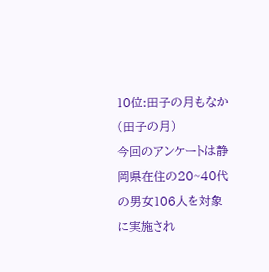10位:田子の月もなか(田子の月)
今回のアンケートは静岡県在住の20~40代の男女106人を対象に実施され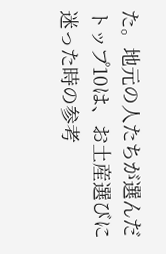た。地元の人たちが選んだトップ10は、お土産選びに迷った時の参考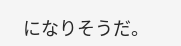になりそうだ。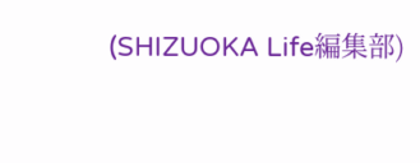(SHIZUOKA Life編集部)